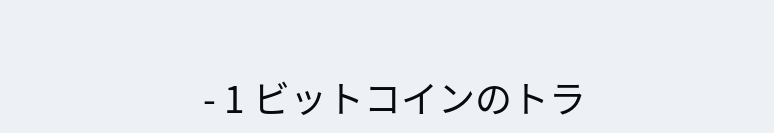- 1 ビットコインのトラ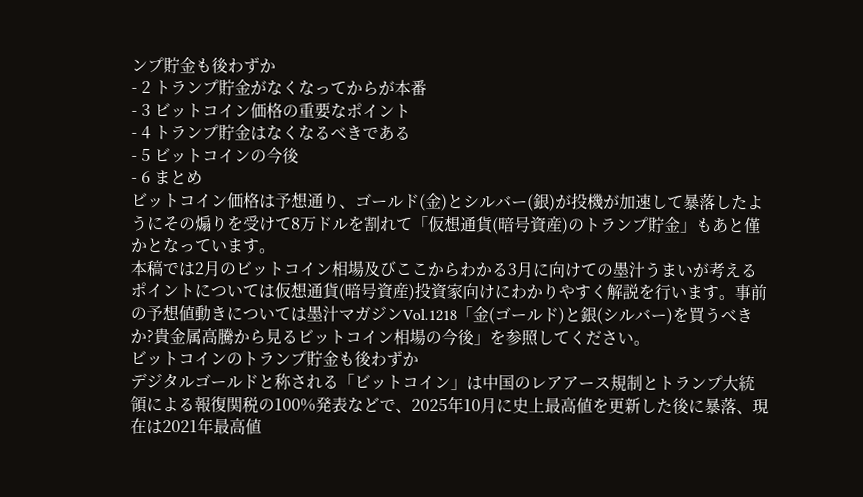ンプ貯金も後わずか
- 2 トランプ貯金がなくなってからが本番
- 3 ビットコイン価格の重要なポイント
- 4 トランプ貯金はなくなるべきである
- 5 ビットコインの今後
- 6 まとめ
ビットコイン価格は予想通り、ゴールド(金)とシルバー(銀)が投機が加速して暴落したようにその煽りを受けて8万ドルを割れて「仮想通貨(暗号資産)のトランプ貯金」もあと僅かとなっています。
本稿では2月のビットコイン相場及びここからわかる3月に向けての墨汁うまいが考えるポイントについては仮想通貨(暗号資産)投資家向けにわかりやすく解説を行います。事前の予想値動きについては墨汁マガジンVol.1218「金(ゴールド)と銀(シルバー)を買うべきか?貴金属高騰から見るビットコイン相場の今後」を参照してください。
ビットコインのトランプ貯金も後わずか
デジタルゴールドと称される「ビットコイン」は中国のレアアース規制とトランプ大統領による報復関税の100%発表などで、2025年10月に史上最高値を更新した後に暴落、現在は2021年最高値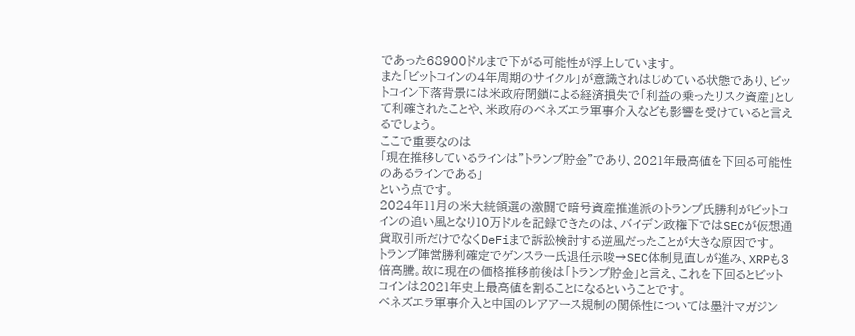であった68900ドルまで下がる可能性が浮上しています。
また「ビットコインの4年周期のサイクル」が意識されはじめている状態であり、ビットコイン下落背景には米政府閉鎖による経済損失で「利益の乗ったリスク資産」として利確されたことや、米政府のベネズエラ軍事介入なども影響を受けていると言えるでしょう。
ここで重要なのは
「現在推移しているラインは”トランプ貯金”であり、2021年最高値を下回る可能性のあるラインである」
という点です。
2024年11月の米大統領選の激闘で暗号資産推進派のトランプ氏勝利がビットコインの追い風となり10万ドルを記録できたのは、バイデン政権下ではSECが仮想通貨取引所だけでなくDeFiまで訴訟検討する逆風だったことが大きな原因です。
トランプ陣営勝利確定でゲンスラー氏退任示唆→SEC体制見直しが進み、XRPも3倍高騰。故に現在の価格推移前後は「トランプ貯金」と言え、これを下回るとビットコインは2021年史上最高値を割ることになるということです。
ベネズエラ軍事介入と中国のレアアース規制の関係性については墨汁マガジン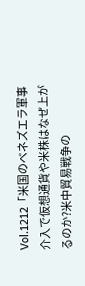Vol.1212「米国のベネズエラ軍事介入で仮想通貨や米株はなぜ上がるのか?米中貿易戦争の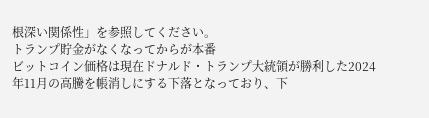根深い関係性」を参照してください。
トランプ貯金がなくなってからが本番
ビットコイン価格は現在ドナルド・トランプ大統領が勝利した2024年11月の高騰を帳消しにする下落となっており、下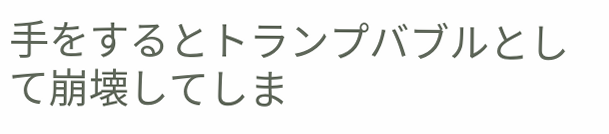手をするとトランプバブルとして崩壊してしま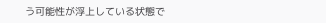う可能性が浮上している状態で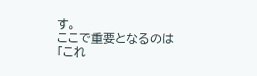す。
ここで重要となるのは
「これ